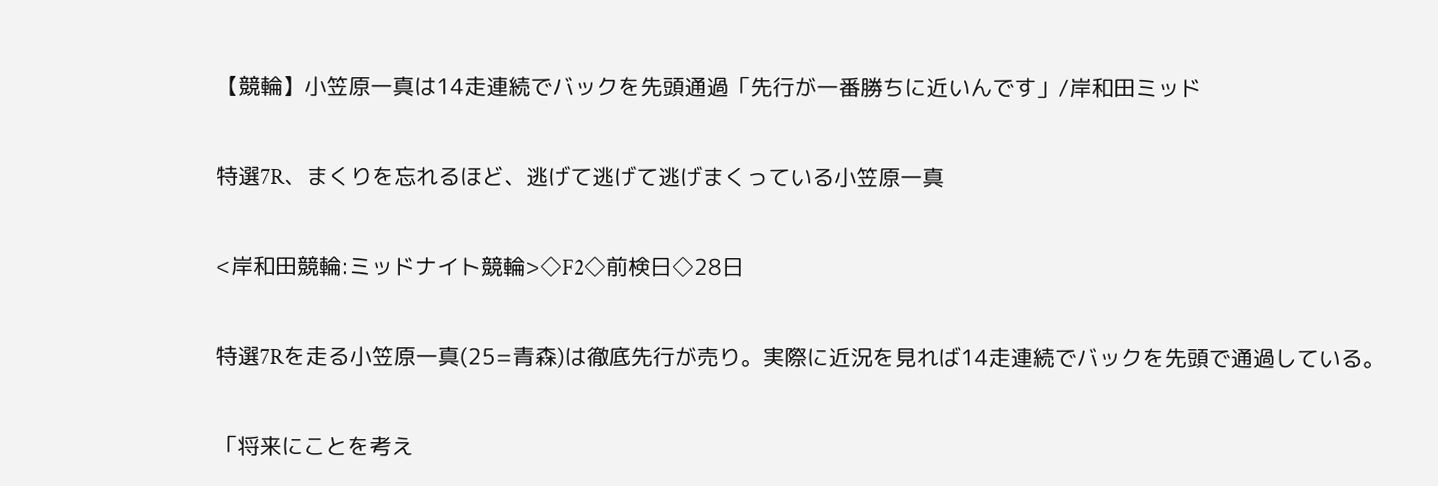【競輪】小笠原一真は14走連続でバックを先頭通過「先行が一番勝ちに近いんです」/岸和田ミッド

特選7R、まくりを忘れるほど、逃げて逃げて逃げまくっている小笠原一真

<岸和田競輪:ミッドナイト競輪>◇F2◇前検日◇28日

特選7Rを走る小笠原一真(25=青森)は徹底先行が売り。実際に近況を見れば14走連続でバックを先頭で通過している。

「将来にことを考え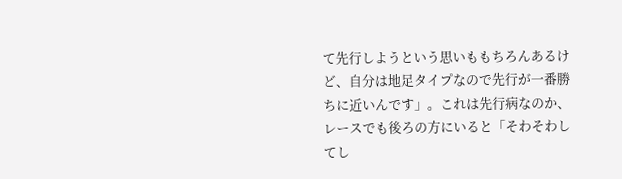て先行しようという思いももちろんあるけど、自分は地足タイプなので先行が一番勝ちに近いんです」。これは先行病なのか、レースでも後ろの方にいると「そわそわしてし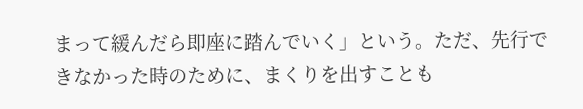まって緩んだら即座に踏んでいく」という。ただ、先行できなかった時のために、まくりを出すことも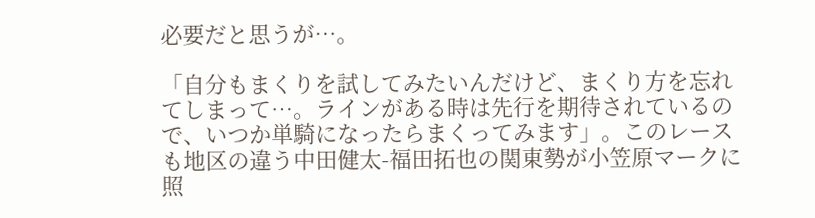必要だと思うが…。

「自分もまくりを試してみたいんだけど、まくり方を忘れてしまって…。ラインがある時は先行を期待されているので、いつか単騎になったらまくってみます」。このレースも地区の違う中田健太-福田拓也の関東勢が小笠原マークに照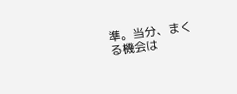準。当分、まくる機会は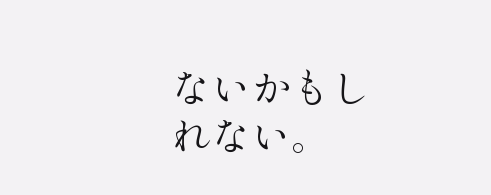ないかもしれない。